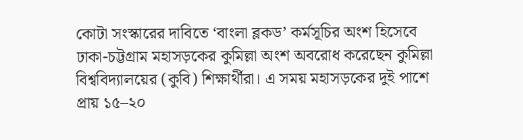কোটা সংস্কারের দাবিতে ‘বাংলা ব্লকড’ কর্মসূচির অংশ হিসেবে ঢাকা-চট্টগ্রাম মহাসড়কের কুমিল্লা অংশ অবরোধ করেছেন কুমিল্লা বিশ্ববিদ্যালয়ের (কুবি) শিক্ষার্থীরা। এ সময় মহাসড়কের দুই পাশে প্রায় ১৫–২০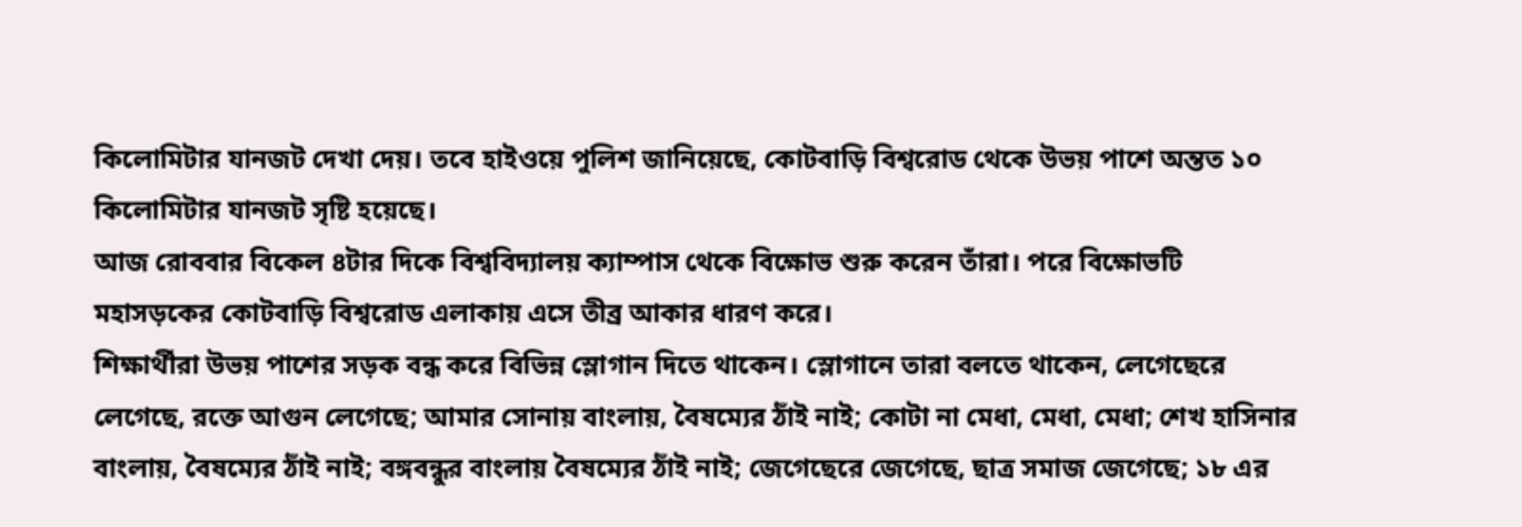কিলোমিটার যানজট দেখা দেয়। তবে হাইওয়ে পুলিশ জানিয়েছে, কোটবাড়ি বিশ্বরোড থেকে উভয় পাশে অন্তত ১০ কিলোমিটার যানজট সৃষ্টি হয়েছে।
আজ রোববার বিকেল ৪টার দিকে বিশ্ববিদ্যালয় ক্যাম্পাস থেকে বিক্ষোভ শুরু করেন তাঁরা। পরে বিক্ষোভটি মহাসড়কের কোটবাড়ি বিশ্বরোড এলাকায় এসে তীব্র আকার ধারণ করে।
শিক্ষার্থীরা উভয় পাশের সড়ক বন্ধ করে বিভিন্ন স্লোগান দিতে থাকেন। স্লোগানে তারা বলতে থাকেন, লেগেছেরে লেগেছে, রক্তে আগুন লেগেছে; আমার সোনায় বাংলায়, বৈষম্যের ঠাঁই নাই; কোটা না মেধা, মেধা, মেধা; শেখ হাসিনার বাংলায়, বৈষম্যের ঠাঁই নাই; বঙ্গবন্ধুর বাংলায় বৈষম্যের ঠাঁই নাই; জেগেছেরে জেগেছে, ছাত্র সমাজ জেগেছে; ১৮ এর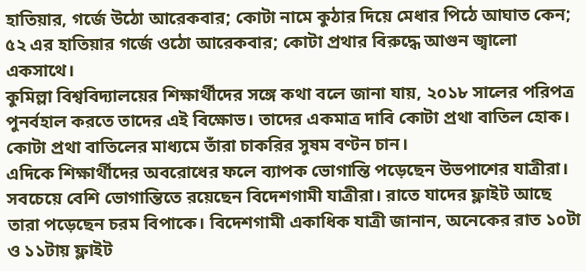হাতিয়ার, গর্জে উঠো আরেকবার; কোটা নামে কুঠার দিয়ে মেধার পিঠে আঘাত কেন; ৫২ এর হাতিয়ার গর্জে ওঠো আরেকবার; কোটা প্রথার বিরুদ্ধে আগুন জ্বালো একসাথে।
কুমিল্লা বিশ্ববিদ্যালয়ের শিক্ষার্থীদের সঙ্গে কথা বলে জানা যায়, ২০১৮ সালের পরিপত্র পুনর্বহাল করতে তাদের এই বিক্ষোভ। তাদের একমাত্র দাবি কোটা প্রথা বাতিল হোক। কোটা প্রথা বাতিলের মাধ্যমে তাঁরা চাকরির সুষম বণ্টন চান।
এদিকে শিক্ষার্থীদের অবরোধের ফলে ব্যাপক ভোগান্তি পড়েছেন উভপাশের যাত্রীরা। সবচেয়ে বেশি ভোগান্তিতে রয়েছেন বিদেশগামী যাত্রীরা। রাতে যাদের ফ্লাইট আছে তারা পড়েছেন চরম বিপাকে। বিদেশগামী একাধিক যাত্রী জানান, অনেকের রাত ১০টা ও ১১টায় ফ্লাইট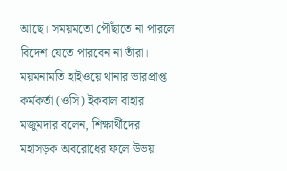আছে। সময়মতো পৌঁছাতে না পারলে বিদেশ যেতে পারবেন না তাঁরা।
ময়মনামতি হাইওয়ে থানার ভারপ্রাপ্ত কর্মকর্তা (ওসি) ইকবাল বাহার মজুমদার বলেন, শিক্ষার্থীদের মহাসড়ক অবরোধের ফলে উভয়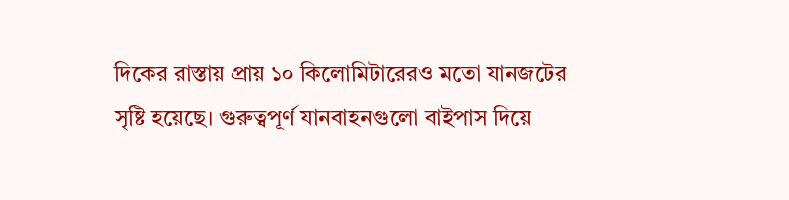দিকের রাস্তায় প্রায় ১০ কিলোমিটারেরও মতো যানজটের সৃষ্টি হয়েছে। গুরুত্বপূর্ণ যানবাহনগুলো বাইপাস দিয়ে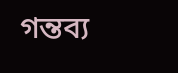গন্তব্য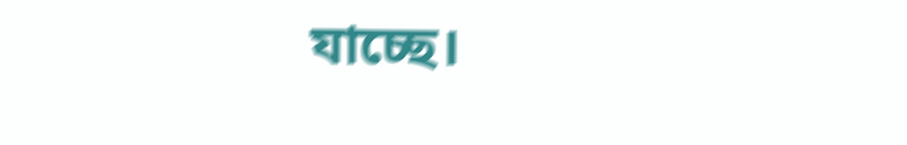যাচ্ছে।